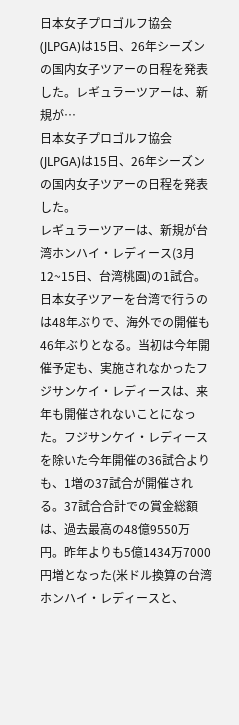日本女子プロゴルフ協会(JLPGA)は15日、26年シーズンの国内女子ツアーの日程を発表した。レギュラーツアーは、新規が…
日本女子プロゴルフ協会(JLPGA)は15日、26年シーズンの国内女子ツアーの日程を発表した。
レギュラーツアーは、新規が台湾ホンハイ・レディース(3月12~15日、台湾桃園)の1試合。日本女子ツアーを台湾で行うのは48年ぶりで、海外での開催も46年ぶりとなる。当初は今年開催予定も、実施されなかったフジサンケイ・レディースは、来年も開催されないことになった。フジサンケイ・レディースを除いた今年開催の36試合よりも、1増の37試合が開催される。37試合合計での賞金総額は、過去最高の48億9550万円。昨年よりも5億1434万7000円増となった(米ドル換算の台湾ホンハイ・レディースと、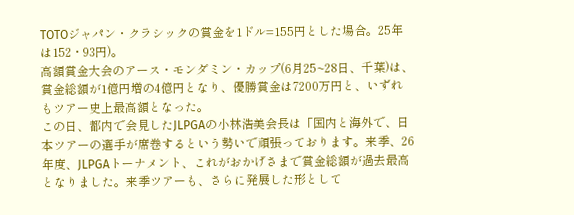TOTOジャパン・クラシックの賞金を1ドル=155円とした場合。25年は152・93円)。
高額賞金大会のアース・モンダミン・カップ(6月25~28日、千葉)は、賞金総額が1億円増の4億円となり、優勝賞金は7200万円と、いずれもツアー史上最高額となった。
この日、都内で会見したJLPGAの小林浩美会長は「国内と海外で、日本ツアーの選手が席巻するという勢いで頑張っております。来季、26年度、JLPGAトーナメント、これがおかげさまで賞金総額が過去最高となりました。来季ツアーも、さらに発展した形として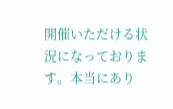開催いただける状況になっております。本当にあり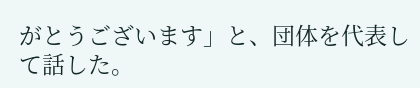がとうございます」と、団体を代表して話した。